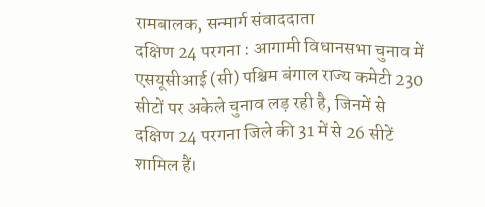रामबालक, सन्मार्ग संवाददाता
दक्षिण 24 परगना : आगामी विधानसभा चुनाव में एसयूसीआई (सी) पश्चिम बंगाल राज्य कमेटी 230 सीटों पर अकेले चुनाव लड़ रही है, जिनमें से दक्षिण 24 परगना जिले की 31 में से 26 सीटें शामिल हैं।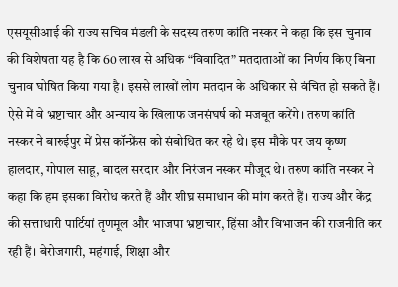एसयूसीआई की राज्य सचिव मंडली के सदस्य तरुण कांति नस्कर ने कहा कि इस चुनाव की विशेषता यह है कि 60 लाख से अधिक “विवादित” मतदाताओं का निर्णय किए बिना चुनाव घोषित किया गया है। इससे लाखों लोग मतदान के अधिकार से वंचित हो सकते हैं। ऐसे में वे भ्रष्टाचार और अन्याय के खिलाफ जनसंघर्ष को मजबूत करेंगे। तरुण कांति नस्कर ने बारुईपुर में प्रेस कॉन्फ्रेंस को संबोधित कर रहे थे। इस मौके पर जय कृष्ण हालदार, गोपाल साहू, बादल सरदार और निरंजन नस्कर मौजूद थे। तरुण कांति नस्कर ने कहा कि हम इसका विरोध करते हैं और शीघ्र समाधान की मांग करते हैं। राज्य और केंद्र की सत्ताधारी पार्टियां तृणमूल और भाजपा भ्रष्टाचार, हिंसा और विभाजन की राजनीति कर रही हैं। बेरोजगारी, महंगाई, शिक्षा और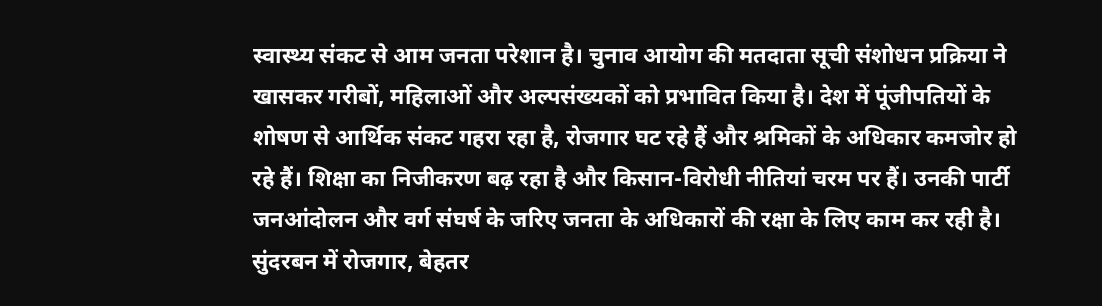स्वास्थ्य संकट से आम जनता परेशान है। चुनाव आयोग की मतदाता सूची संशोधन प्रक्रिया ने खासकर गरीबों, महिलाओं और अल्पसंख्यकों को प्रभावित किया है। देश में पूंजीपतियों के शोषण से आर्थिक संकट गहरा रहा है, रोजगार घट रहे हैं और श्रमिकों के अधिकार कमजोर हो रहे हैं। शिक्षा का निजीकरण बढ़ रहा है और किसान-विरोधी नीतियां चरम पर हैं। उनकी पार्टी जनआंदोलन और वर्ग संघर्ष के जरिए जनता के अधिकारों की रक्षा के लिए काम कर रही है। सुंदरबन में रोजगार, बेहतर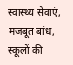स्वास्थ्य सेवाएं, मजबूत बांध, स्कूलों की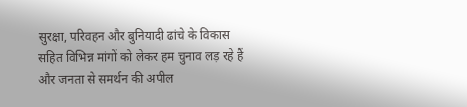सुरक्षा, परिवहन और बुनियादी ढांचे के विकास सहित विभिन्न मांगों को लेकर हम चुनाव लड़ रहे हैं और जनता से समर्थन की अपील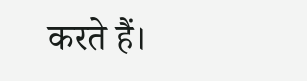करते हैं।